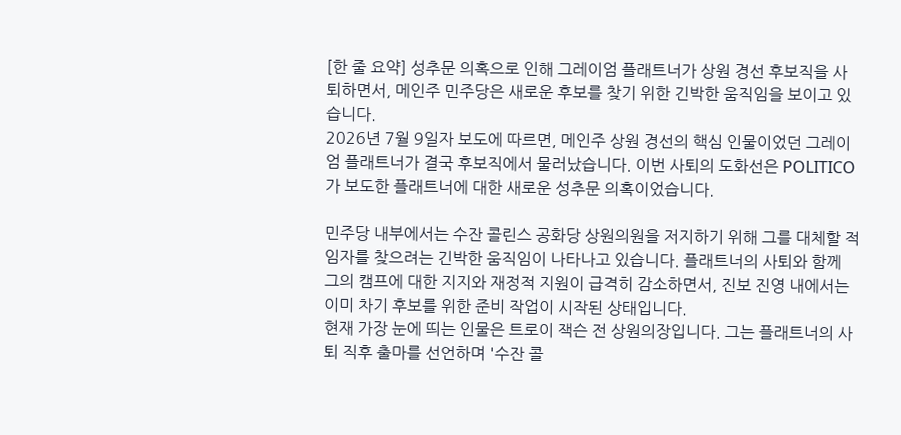[한 줄 요약] 성추문 의혹으로 인해 그레이엄 플래트너가 상원 경선 후보직을 사퇴하면서, 메인주 민주당은 새로운 후보를 찾기 위한 긴박한 움직임을 보이고 있습니다.
2026년 7월 9일자 보도에 따르면, 메인주 상원 경선의 핵심 인물이었던 그레이엄 플래트너가 결국 후보직에서 물러났습니다. 이번 사퇴의 도화선은 POLITICO가 보도한 플래트너에 대한 새로운 성추문 의혹이었습니다.

민주당 내부에서는 수잔 콜린스 공화당 상원의원을 저지하기 위해 그를 대체할 적임자를 찾으려는 긴박한 움직임이 나타나고 있습니다. 플래트너의 사퇴와 함께 그의 캠프에 대한 지지와 재정적 지원이 급격히 감소하면서, 진보 진영 내에서는 이미 차기 후보를 위한 준비 작업이 시작된 상태입니다.
현재 가장 눈에 띄는 인물은 트로이 잭슨 전 상원의장입니다. 그는 플래트너의 사퇴 직후 출마를 선언하며 '수잔 콜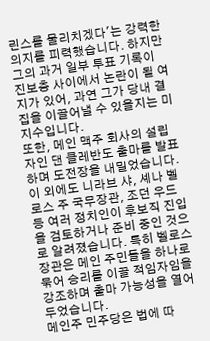린스를 물리치겠다'는 강력한 의지를 피력했습니다. 하지만 그의 과거 일부 투표 기록이 진보층 사이에서 논란이 될 여지가 있어, 과연 그가 당내 결집을 이끌어낼 수 있을지는 미지수입니다.
또한, 메인 맥주 회사의 설립자인 댄 클레반도 출마를 발표하며 도전장을 내밀었습니다. 이 외에도 니라브 샤, 셰나 벨로스 주 국무장관, 조던 우드 등 여러 정치인이 후보직 진입을 검토하거나 준비 중인 것으로 알려졌습니다. 특히 벨로스 장관은 메인 주민들을 하나로 묶어 승리를 이끌 적임자임을 강조하며 출마 가능성을 열어두었습니다.
메인주 민주당은 법에 따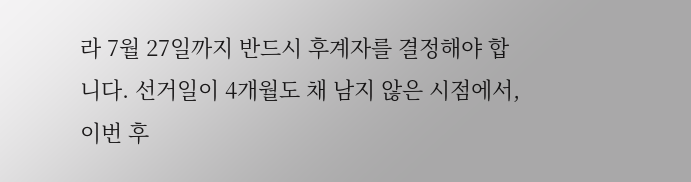라 7월 27일까지 반드시 후계자를 결정해야 합니다. 선거일이 4개월도 채 남지 않은 시점에서, 이번 후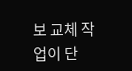보 교체 작업이 단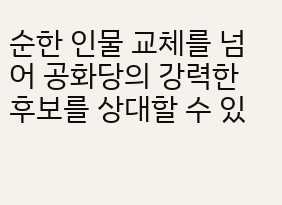순한 인물 교체를 넘어 공화당의 강력한 후보를 상대할 수 있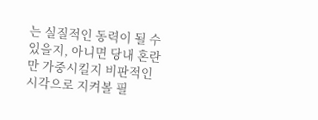는 실질적인 동력이 될 수 있을지, 아니면 당내 혼란만 가중시킬지 비판적인 시각으로 지켜볼 필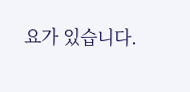요가 있습니다.